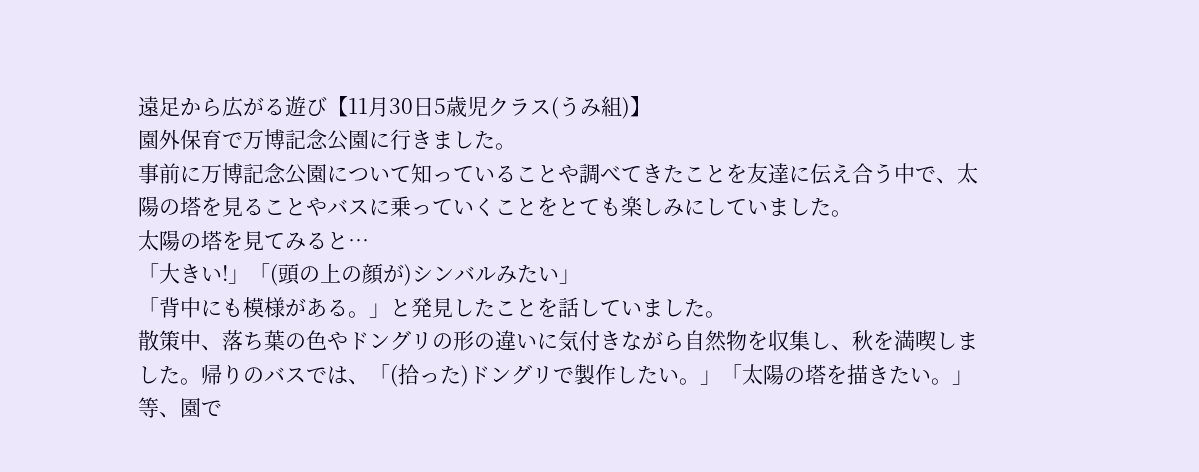遠足から広がる遊び【11月30日5歳児クラス(うみ組)】
園外保育で万博記念公園に行きました。
事前に万博記念公園について知っていることや調べてきたことを友達に伝え合う中で、太陽の塔を見ることやバスに乗っていくことをとても楽しみにしていました。
太陽の塔を見てみると…
「大きい!」「(頭の上の顔が)シンバルみたい」
「背中にも模様がある。」と発見したことを話していました。
散策中、落ち葉の色やドングリの形の違いに気付きながら自然物を収集し、秋を満喫しました。帰りのバスでは、「(拾った)ドングリで製作したい。」「太陽の塔を描きたい。」等、園で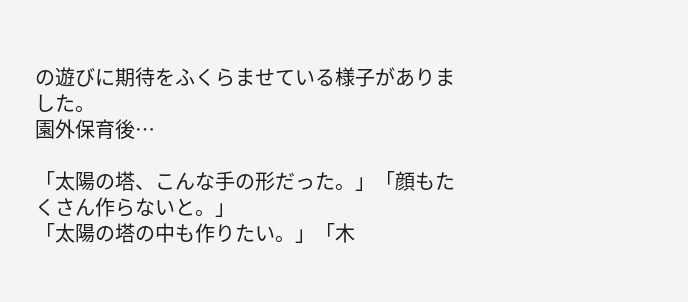の遊びに期待をふくらませている様子がありました。
園外保育後…

「太陽の塔、こんな手の形だった。」「顔もたくさん作らないと。」
「太陽の塔の中も作りたい。」「木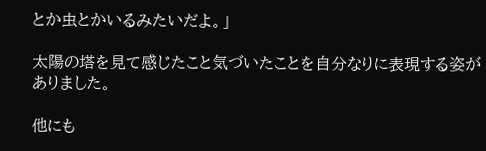とか虫とかいるみたいだよ。」

太陽の塔を見て感じたこと気づいたことを自分なりに表現する姿がありました。

他にも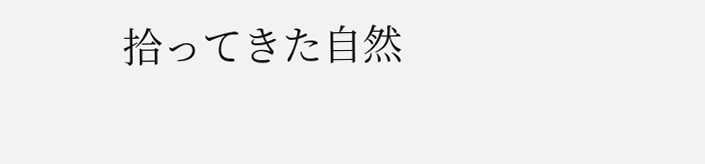拾ってきた自然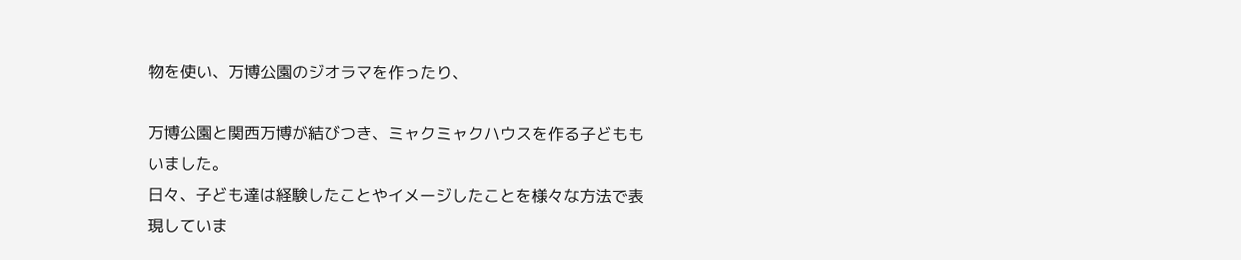物を使い、万博公園のジオラマを作ったり、

万博公園と関西万博が結びつき、ミャクミャクハウスを作る子どももいました。
日々、子ども達は経験したことやイメージしたことを様々な方法で表現していま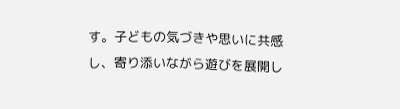す。子どもの気づきや思いに共感し、寄り添いながら遊びを展開し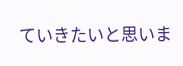ていきたいと思いま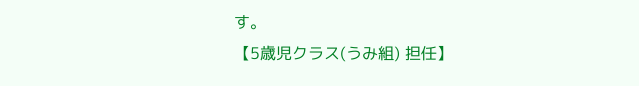す。
【5歳児クラス(うみ組) 担任】